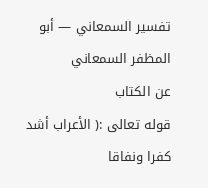تفسير السمعاني — أبو المظفر السمعاني
عن الكتاب
قوله تعالى :( الأعراب أشد كفرا ونفاقا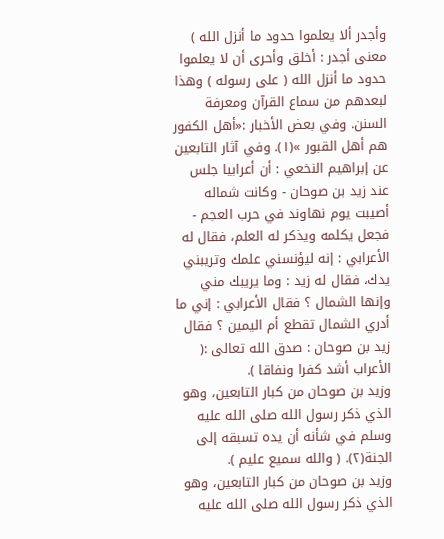وأجدر ألا يعلموا حدود ما أنزل الله ) معنى أجدر : أخلق وأحرى أن لا يعلموا حدود ما أنزل الله ( على رسوله ) وهذا لبعدهم من سماع القرآن ومعرفة السنن. وفي بعض الأخبار :«أهل الكفور هم أهل القبور »(١). وفي آثار التابعين عن إبراهيم النخعي : أن أعرابيا جلس عند زيد بن صوحان - وكانت شماله أصيبت يوم نهاوند في حرب العجم - فجعل يكلمه ويذكر له العلم، فقال له الأعرابي : إنه ليؤنسني علمك وتريبني يدك، فقال له زيد : وما يريبك مني وإنها الشمال ؟ فقال الأعرابي : إني ما أدري الشمال تقطع أم اليمين ؟ فقال زيد بن صوحان : صدق الله تعالى :( الأعراب أشد كفرا ونفاقا ).
وزيد بن صوحان من كبار التابعين، وهو الذي ذكر رسول الله صلى الله عليه وسلم في شأنه أن يده تسبقه إلى الجنة(٢). ( والله سميع عليم ).
وزيد بن صوحان من كبار التابعين، وهو الذي ذكر رسول الله صلى الله عليه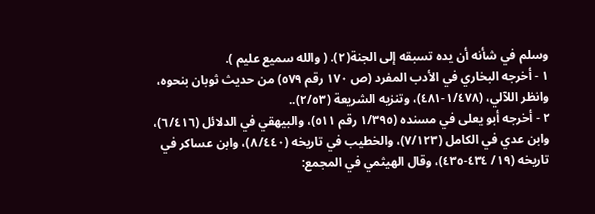وسلم في شأنه أن يده تسبقه إلى الجنة(٢). ( والله سميع عليم ).
١ - أخرجه البخاري في الأدب المفرد (ص ١٧٠ رقم ٥٧٩) من حديث ثوبان بنحوه، وانظر اللآلي، (١/٤٧٨-٤٨١)، وتنزيه الشريعة (٢/٥٣)..
٢ - أخرجه أبو يعلى في مسنده (١/٣٩٥ رقم ٥١١)، والبيهقي في الدلائل (٦/٤١٦)، وابن عدي في الكامل (٧/١٢٣)، والخطيب في تاريخه (٨/٤٤٠)، وابن عساكر في تاريخه (١٩/ ٤٣٤-٤٣٥)، وقال الهيثمي في المجمع: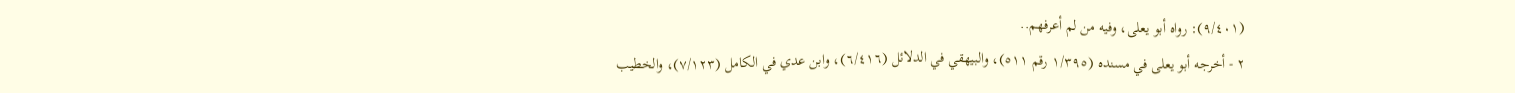(٩/٤٠١): رواه أبو يعلى، وفيه من لم أعرفهم..
٢ - أخرجه أبو يعلى في مسنده (١/٣٩٥ رقم ٥١١)، والبيهقي في الدلائل (٦/٤١٦)، وابن عدي في الكامل (٧/١٢٣)، والخطيب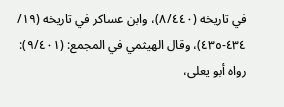في تاريخه (٨/٤٤٠)، وابن عساكر في تاريخه (١٩/ ٤٣٤-٤٣٥)، وقال الهيثمي في المجمع: (٩/٤٠١): رواه أبو يعلى،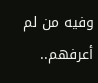وفيه من لم أعرفهم..